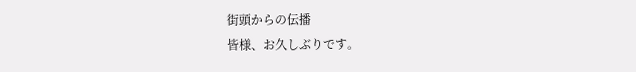街頭からの伝播
皆様、お久しぶりです。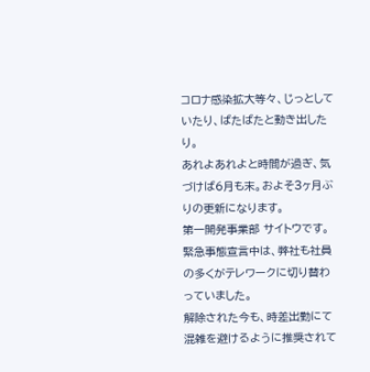コロナ感染拡大等々、じっとしていたり、ばたばたと動き出したり。
あれよあれよと時間が過ぎ、気づけば6月も末。およそ3ヶ月ぶりの更新になります。
第一開発事業部 サイトウです。
緊急事態宣言中は、弊社も社員の多くがテレワークに切り替わっていました。
解除された今も、時差出勤にて混雑を避けるように推奨されて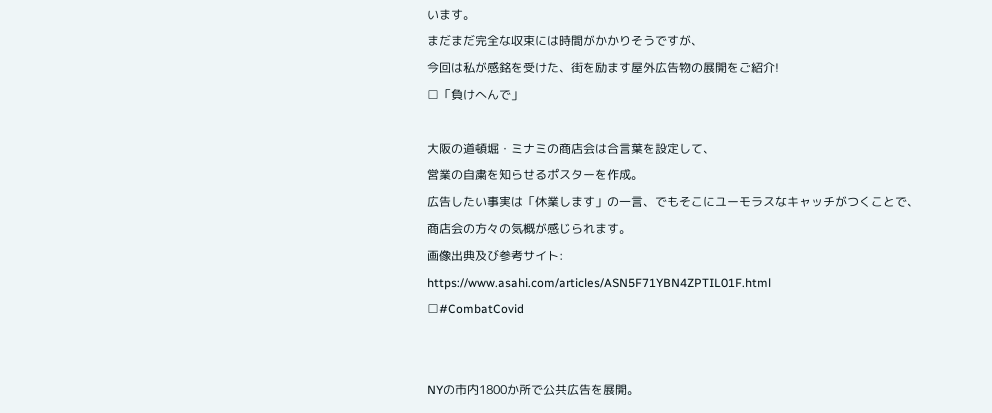います。
まだまだ完全な収束には時間がかかりそうですが、
今回は私が感銘を受けた、街を励ます屋外広告物の展開をご紹介!
□「負けへんで」

大阪の道頓堀・ミナミの商店会は合言葉を設定して、
営業の自粛を知らせるポスターを作成。
広告したい事実は「休業します」の一言、でもそこにユーモラスなキャッチがつくことで、
商店会の方々の気概が感じられます。
画像出典及び参考サイト:
https://www.asahi.com/articles/ASN5F71YBN4ZPTIL01F.html
□#CombatCovid


NYの市内1800か所で公共広告を展開。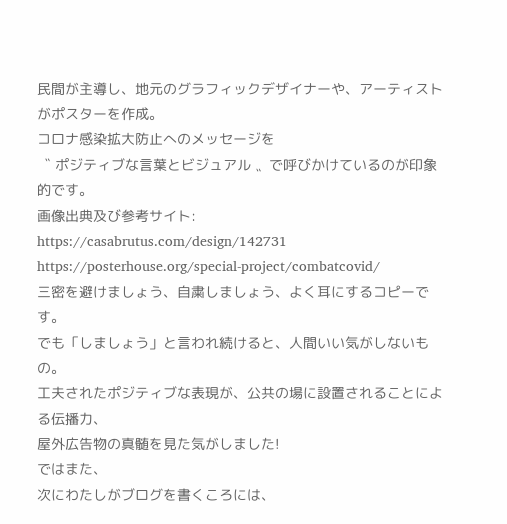民間が主導し、地元のグラフィックデザイナーや、アーティストがポスターを作成。
コロナ感染拡大防止へのメッセージを
〝 ポジティブな言葉とビジュアル 〟で呼びかけているのが印象的です。
画像出典及び参考サイト:
https://casabrutus.com/design/142731
https://posterhouse.org/special-project/combatcovid/
三密を避けましょう、自粛しましょう、よく耳にするコピーです。
でも「しましょう」と言われ続けると、人間いい気がしないもの。
工夫されたポジティブな表現が、公共の場に設置されることによる伝播力、
屋外広告物の真髄を見た気がしました!
ではまた、
次にわたしがブログを書くころには、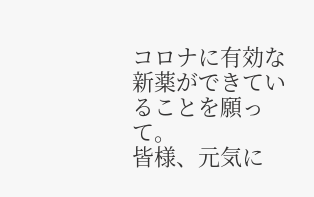コロナに有効な新薬ができていることを願って。
皆様、元気に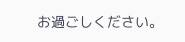お過ごしください。